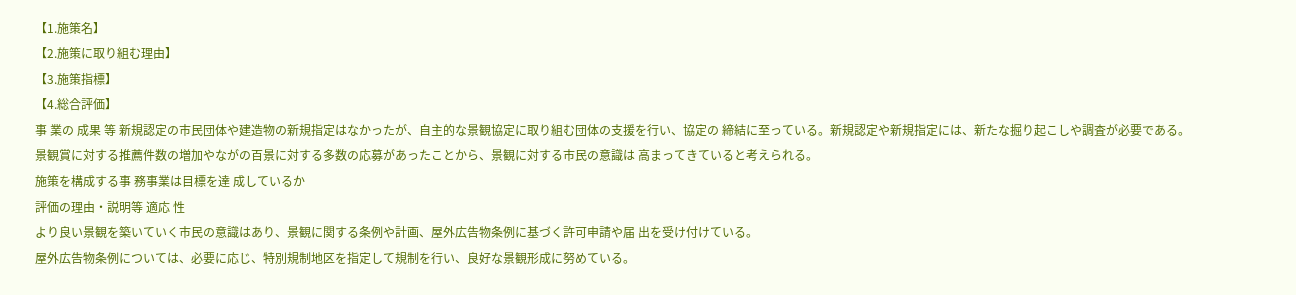【1.施策名】
【2.施策に取り組む理由】
【3.施策指標】
【4.総合評価】
事 業の 成果 等 新規認定の市民団体や建造物の新規指定はなかったが、自主的な景観協定に取り組む団体の支援を行い、協定の 締結に至っている。新規認定や新規指定には、新たな掘り起こしや調査が必要である。
景観賞に対する推薦件数の増加やながの百景に対する多数の応募があったことから、景観に対する市民の意識は 高まってきていると考えられる。
施策を構成する事 務事業は目標を達 成しているか
評価の理由・説明等 適応 性
より良い景観を築いていく市民の意識はあり、景観に関する条例や計画、屋外広告物条例に基づく許可申請や届 出を受け付けている。
屋外広告物条例については、必要に応じ、特別規制地区を指定して規制を行い、良好な景観形成に努めている。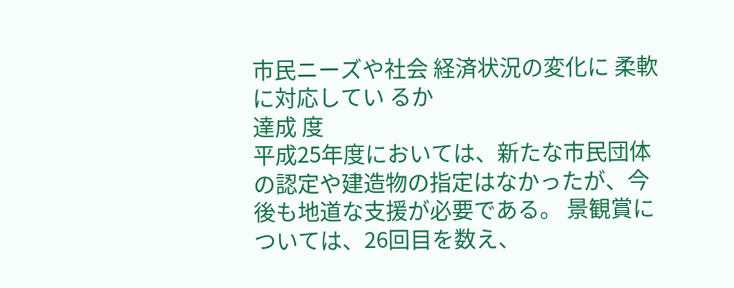市民ニーズや社会 経済状況の変化に 柔軟に対応してい るか
達成 度
平成25年度においては、新たな市民団体の認定や建造物の指定はなかったが、今後も地道な支援が必要である。 景観賞については、26回目を数え、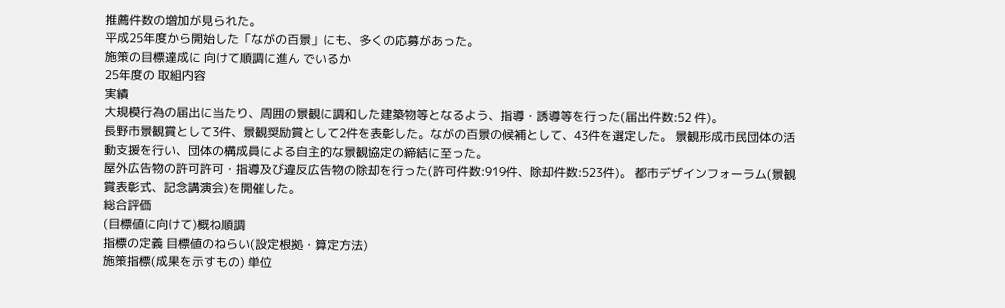推薦件数の増加が見られた。
平成25年度から開始した「ながの百景」にも、多くの応募があった。
施策の目標達成に 向けて順調に進ん でいるか
25年度の 取組内容
実績
大規模行為の届出に当たり、周囲の景観に調和した建築物等となるよう、指導・誘導等を行った(届出件数:52 件)。
長野市景観賞として3件、景観奨励賞として2件を表彰した。ながの百景の候補として、43件を選定した。 景観形成市民団体の活動支援を行い、団体の構成員による自主的な景観協定の締結に至った。
屋外広告物の許可許可・指導及び違反広告物の除却を行った(許可件数:919件、除却件数:523件)。 都市デザインフォーラム(景観賞表彰式、記念講演会)を開催した。
総合評価
(目標値に向けて)概ね順調
指標の定義 目標値のねらい(設定根拠・算定方法)
施策指標(成果を示すもの) 単位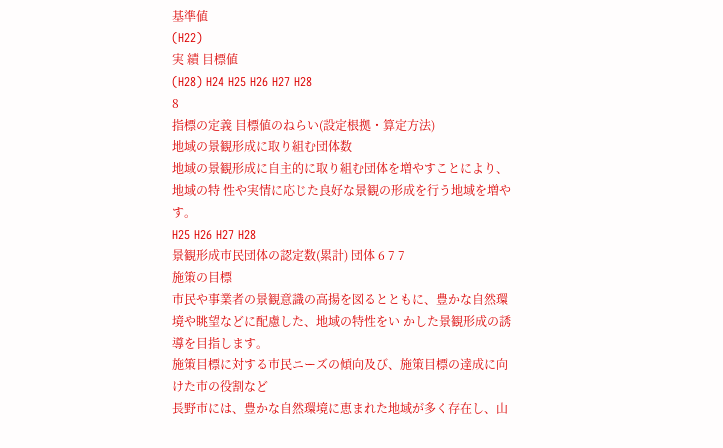基準値
(H22)
実 績 目標値
(H28) H24 H25 H26 H27 H28
8
指標の定義 目標値のねらい(設定根拠・算定方法)
地域の景観形成に取り組む団体数
地域の景観形成に自主的に取り組む団体を増やすことにより、地域の特 性や実情に応じた良好な景観の形成を行う地域を増やす。
H25 H26 H27 H28
景観形成市民団体の認定数(累計) 団体 6 7 7
施策の目標
市民や事業者の景観意識の高揚を図るとともに、豊かな自然環境や眺望などに配慮した、地域の特性をい かした景観形成の誘導を目指します。
施策目標に対する市民ニーズの傾向及び、施策目標の達成に向けた市の役割など
長野市には、豊かな自然環境に恵まれた地域が多く存在し、山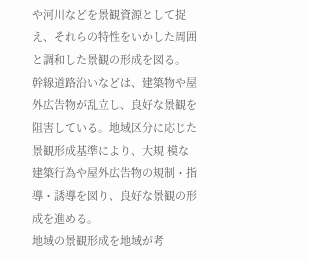や河川などを景観資源として捉え、それらの特性をいかした周囲 と調和した景観の形成を図る。
幹線道路沿いなどは、建築物や屋外広告物が乱立し、良好な景観を阻害している。地域区分に応じた景観形成基準により、大規 模な建築行為や屋外広告物の規制・指導・誘導を図り、良好な景観の形成を進める。
地域の景観形成を地域が考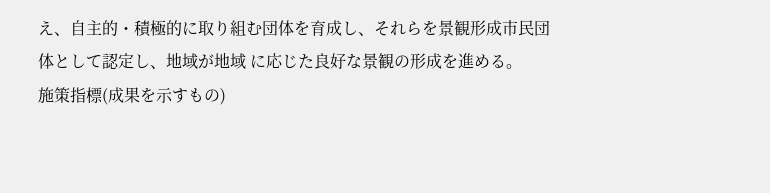え、自主的・積極的に取り組む団体を育成し、それらを景観形成市民団体として認定し、地域が地域 に応じた良好な景観の形成を進める。
施策指標(成果を示すもの)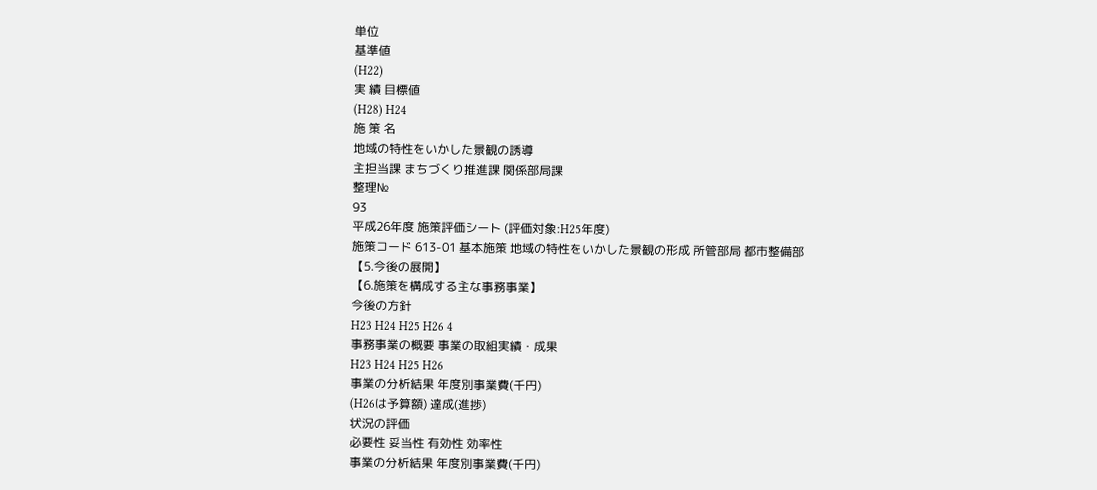単位
基準値
(H22)
実 績 目標値
(H28) H24
施 策 名
地域の特性をいかした景観の誘導
主担当課 まちづくり推進課 関係部局課
整理№
93
平成26年度 施策評価シート (評価対象:H25年度)
施策コード 613-01 基本施策 地域の特性をいかした景観の形成 所管部局 都市整備部
【5.今後の展開】
【6.施策を構成する主な事務事業】
今後の方針
H23 H24 H25 H26 4
事務事業の概要 事業の取組実績・成果
H23 H24 H25 H26
事業の分析結果 年度別事業費(千円)
(H26は予算額) 達成(進捗)
状況の評価
必要性 妥当性 有効性 効率性
事業の分析結果 年度別事業費(千円)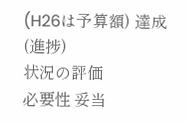(H26は予算額) 達成(進捗)
状況の評価
必要性 妥当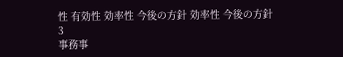性 有効性 効率性 今後の方針 効率性 今後の方針
3
事務事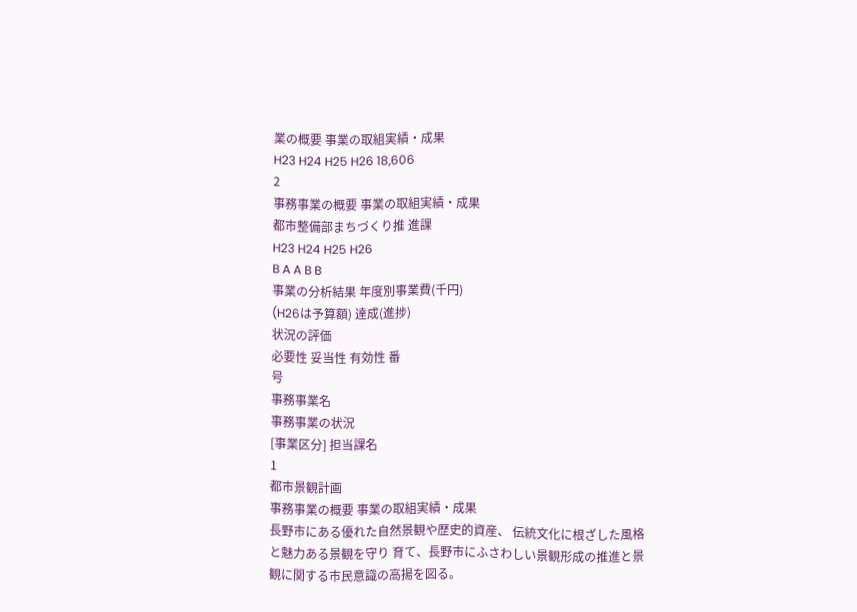業の概要 事業の取組実績・成果
H23 H24 H25 H26 18,606
2
事務事業の概要 事業の取組実績・成果
都市整備部まちづくり推 進課
H23 H24 H25 H26
B A A B B
事業の分析結果 年度別事業費(千円)
(H26は予算額) 達成(進捗)
状況の評価
必要性 妥当性 有効性 番
号
事務事業名
事務事業の状況
[事業区分] 担当課名
1
都市景観計画
事務事業の概要 事業の取組実績・成果
長野市にある優れた自然景観や歴史的資産、 伝統文化に根ざした風格と魅力ある景観を守り 育て、長野市にふさわしい景観形成の推進と景 観に関する市民意識の高揚を図る。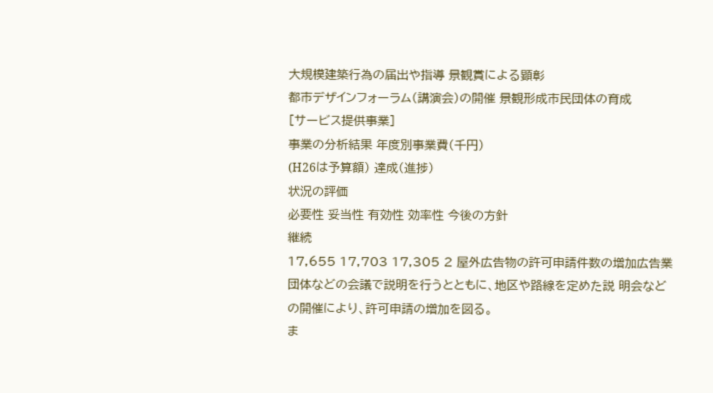大規模建築行為の届出や指導 景観賞による顕彰
都市デザインフォーラム(講演会)の開催 景観形成市民団体の育成
[サービス提供事業]
事業の分析結果 年度別事業費(千円)
(H26は予算額) 達成(進捗)
状況の評価
必要性 妥当性 有効性 効率性 今後の方針
継続
17,655 17,703 17,305 2 屋外広告物の許可申請件数の増加広告業団体などの会議で説明を行うとともに、地区や路線を定めた説 明会などの開催により、許可申請の増加を図る。
ま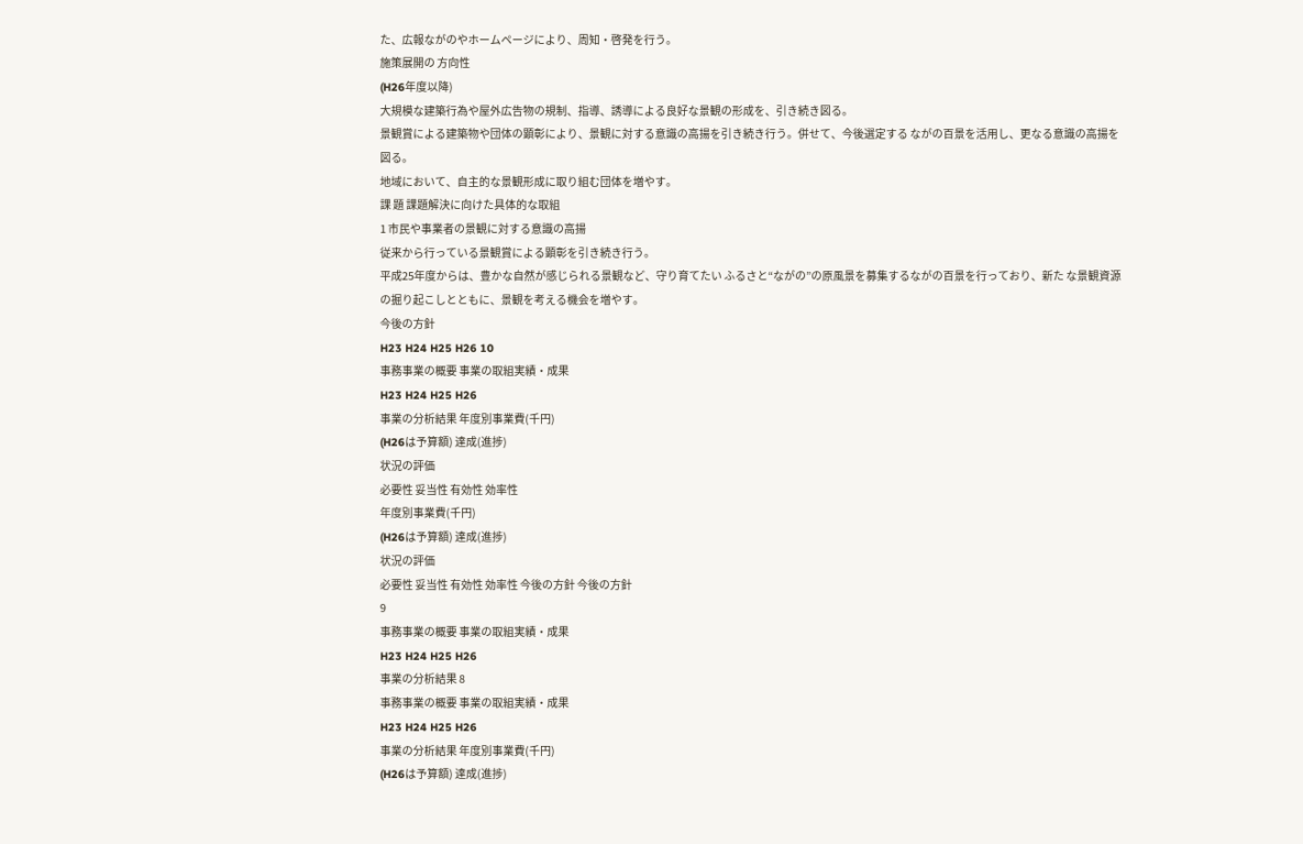た、広報ながのやホームページにより、周知・啓発を行う。
施策展開の 方向性
(H26年度以降)
大規模な建築行為や屋外広告物の規制、指導、誘導による良好な景観の形成を、引き続き図る。
景観賞による建築物や団体の顕彰により、景観に対する意識の高揚を引き続き行う。併せて、今後選定する ながの百景を活用し、更なる意識の高揚を図る。
地域において、自主的な景観形成に取り組む団体を増やす。
課 題 課題解決に向けた具体的な取組
1 市民や事業者の景観に対する意識の高揚
従来から行っている景観賞による顕彰を引き続き行う。
平成25年度からは、豊かな自然が感じられる景観など、守り育てたい ふるさと“ながの”の原風景を募集するながの百景を行っており、新た な景観資源の掘り起こしとともに、景観を考える機会を増やす。
今後の方針
H23 H24 H25 H26 10
事務事業の概要 事業の取組実績・成果
H23 H24 H25 H26
事業の分析結果 年度別事業費(千円)
(H26は予算額) 達成(進捗)
状況の評価
必要性 妥当性 有効性 効率性
年度別事業費(千円)
(H26は予算額) 達成(進捗)
状況の評価
必要性 妥当性 有効性 効率性 今後の方針 今後の方針
9
事務事業の概要 事業の取組実績・成果
H23 H24 H25 H26
事業の分析結果 8
事務事業の概要 事業の取組実績・成果
H23 H24 H25 H26
事業の分析結果 年度別事業費(千円)
(H26は予算額) 達成(進捗)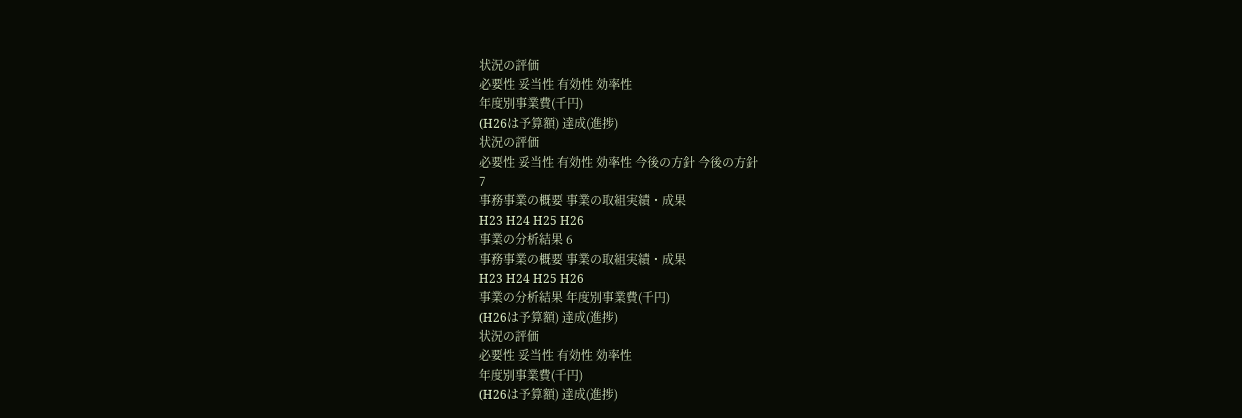状況の評価
必要性 妥当性 有効性 効率性
年度別事業費(千円)
(H26は予算額) 達成(進捗)
状況の評価
必要性 妥当性 有効性 効率性 今後の方針 今後の方針
7
事務事業の概要 事業の取組実績・成果
H23 H24 H25 H26
事業の分析結果 6
事務事業の概要 事業の取組実績・成果
H23 H24 H25 H26
事業の分析結果 年度別事業費(千円)
(H26は予算額) 達成(進捗)
状況の評価
必要性 妥当性 有効性 効率性
年度別事業費(千円)
(H26は予算額) 達成(進捗)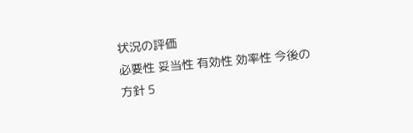状況の評価
必要性 妥当性 有効性 効率性 今後の方針 5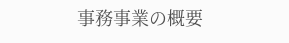事務事業の概要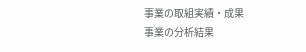事業の取組実績・成果
事業の分析結果